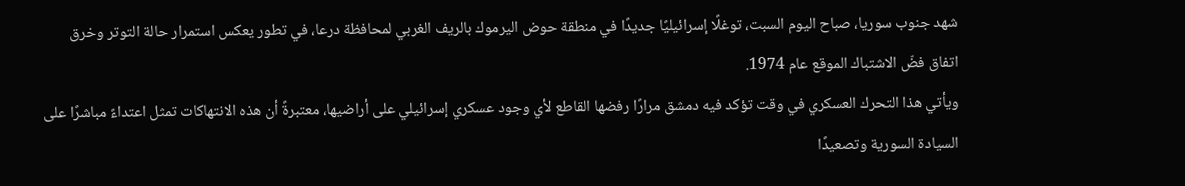شهد جنوب سوريا، صباح اليوم السبت، توغلًا إسرائيليًا جديدًا في منطقة حوض اليرموك بالريف الغربي لمحافظة درعا، في تطور يعكس استمرار حالة التوتر وخرق اتفاق فضّ الاشتباك الموقع عام 1974.
ويأتي هذا التحرك العسكري في وقت تؤكد فيه دمشق مرارًا رفضها القاطع لأي وجود عسكري إسرائيلي على أراضيها، معتبرةً أن هذه الانتهاكات تمثل اعتداءً مباشرًا على السيادة السورية وتصعيدًا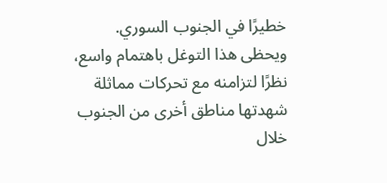خطيرًا في الجنوب السوري.
ويحظى هذا التوغل باهتمام واسع، نظرًا لتزامنه مع تحركات مماثلة شهدتها مناطق أخرى من الجنوب خلال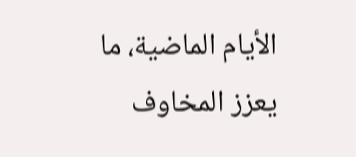الأيام الماضية، ما يعزز المخاوف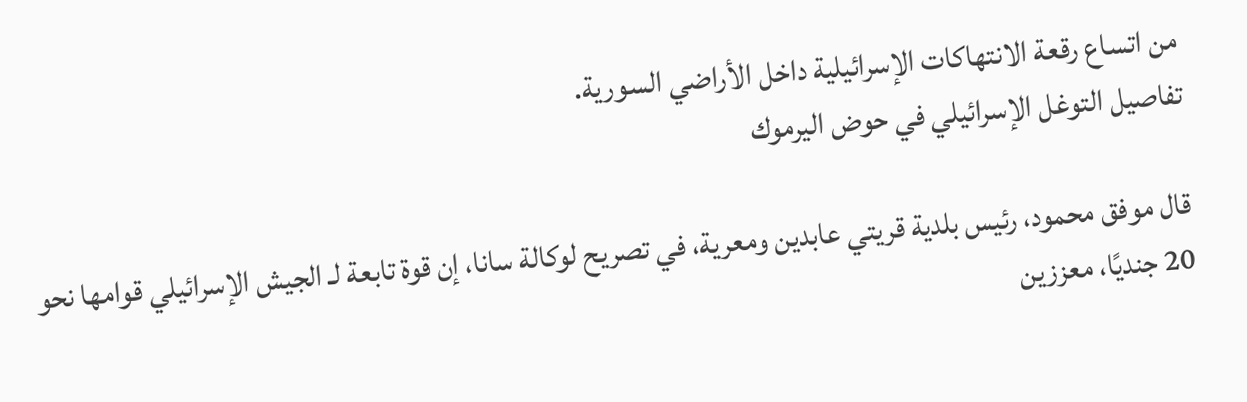من اتساع رقعة الانتهاكات الإسرائيلية داخل الأراضي السورية.
تفاصيل التوغل الإسرائيلي في حوض اليرموك

قال موفق محمود، رئيس بلدية قريتي عابدين ومعرية، في تصريح لوكالة سانا، إن قوة تابعة لـ الجيش الإسرائيلي قوامها نحو 20 جنديًا، معززين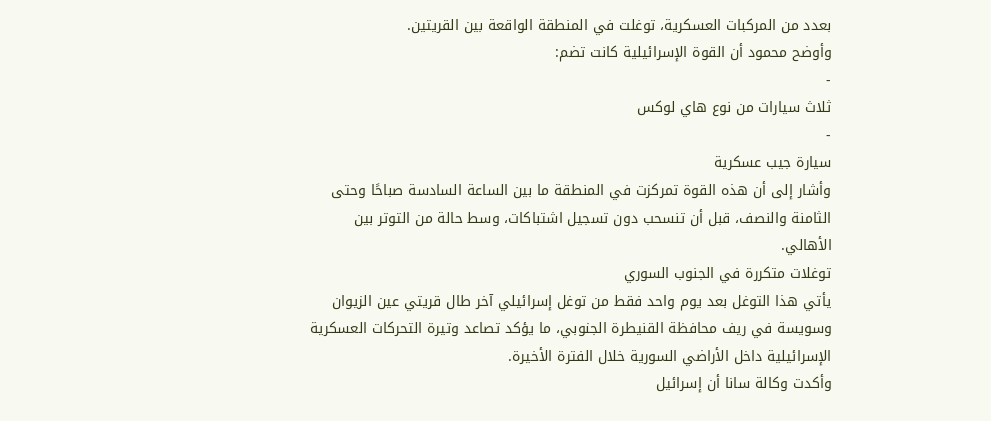بعدد من المركبات العسكرية، توغلت في المنطقة الواقعة بين القريتين.
وأوضح محمود أن القوة الإسرائيلية كانت تضم:
-
ثلاث سيارات من نوع هاي لوكس
-
سيارة جيب عسكرية
وأشار إلى أن هذه القوة تمركزت في المنطقة ما بين الساعة السادسة صباحًا وحتى الثامنة والنصف، قبل أن تنسحب دون تسجيل اشتباكات، وسط حالة من التوتر بين الأهالي.
توغلات متكررة في الجنوب السوري
يأتي هذا التوغل بعد يوم واحد فقط من توغل إسرائيلي آخر طال قريتي عين الزيوان وسويسة في ريف محافظة القنيطرة الجنوبي، ما يؤكد تصاعد وتيرة التحركات العسكرية الإسرائيلية داخل الأراضي السورية خلال الفترة الأخيرة.
وأكدت وكالة سانا أن إسرائيل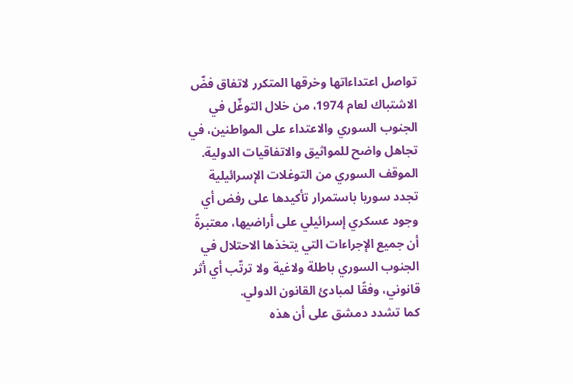تواصل اعتداءاتها وخرقها المتكرر لاتفاق فضّ الاشتباك لعام 1974، من خلال التوغّل في الجنوب السوري والاعتداء على المواطنين، في تجاهل واضح للمواثيق والاتفاقيات الدولية.
الموقف السوري من التوغلات الإسرائيلية
تجدد سوريا باستمرار تأكيدها على رفض أي وجود عسكري إسرائيلي على أراضيها، معتبرةً أن جميع الإجراءات التي يتخذها الاحتلال في الجنوب السوري باطلة ولاغية ولا ترتّب أي أثر قانوني، وفقًا لمبادئ القانون الدولي.
كما تشدد دمشق على أن هذه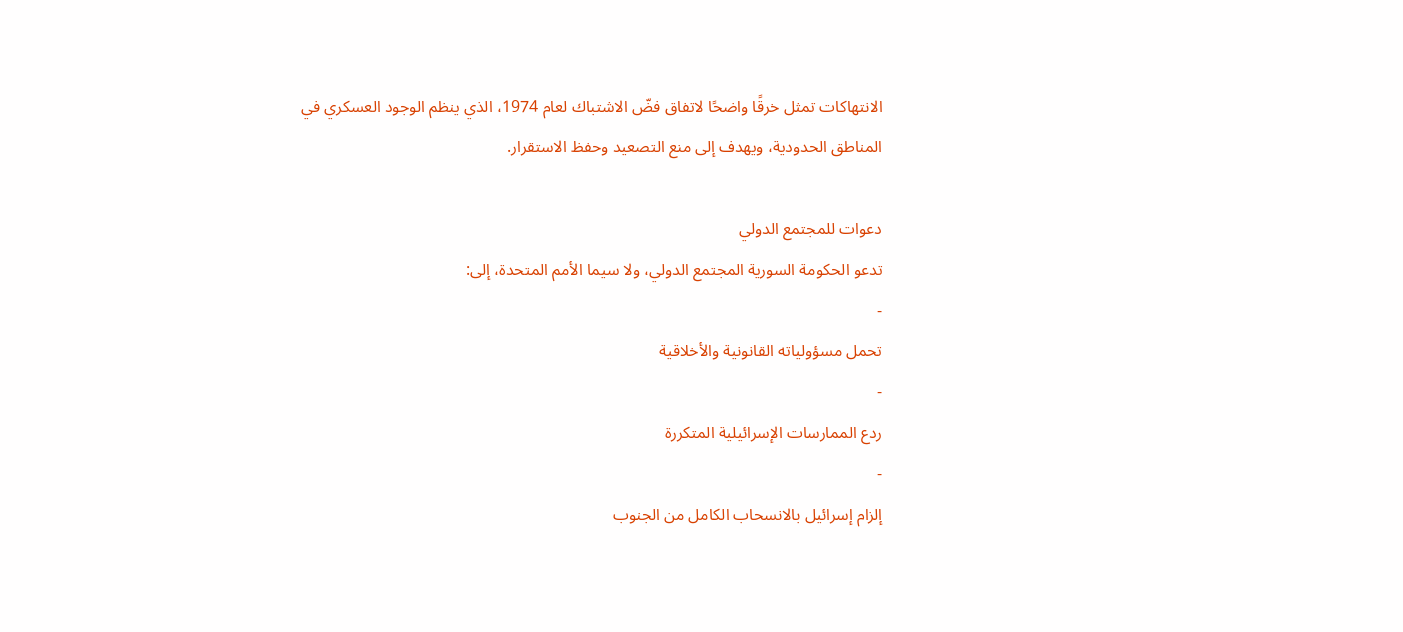الانتهاكات تمثل خرقًا واضحًا لاتفاق فضّ الاشتباك لعام 1974، الذي ينظم الوجود العسكري في المناطق الحدودية، ويهدف إلى منع التصعيد وحفظ الاستقرار.

دعوات للمجتمع الدولي
تدعو الحكومة السورية المجتمع الدولي، ولا سيما الأمم المتحدة، إلى:
-
تحمل مسؤولياته القانونية والأخلاقية
-
ردع الممارسات الإسرائيلية المتكررة
-
إلزام إسرائيل بالانسحاب الكامل من الجنوب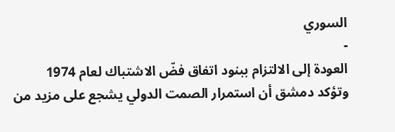السوري
-
العودة إلى الالتزام ببنود اتفاق فضّ الاشتباك لعام 1974
وتؤكد دمشق أن استمرار الصمت الدولي يشجع على مزيد من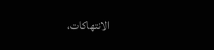الانتهاكات،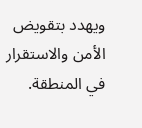ويهدد بتقويض الأمن والاستقرار في المنطقة.